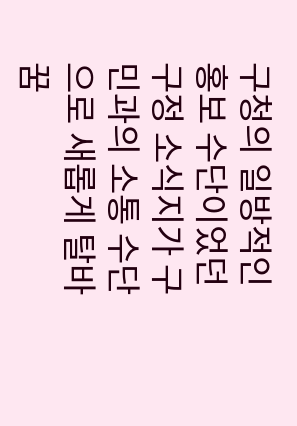구청의 일방적인 홍보 수단이었던 구정 소식지가 구민과의 소통 수단으로 새롭게 탈바꿈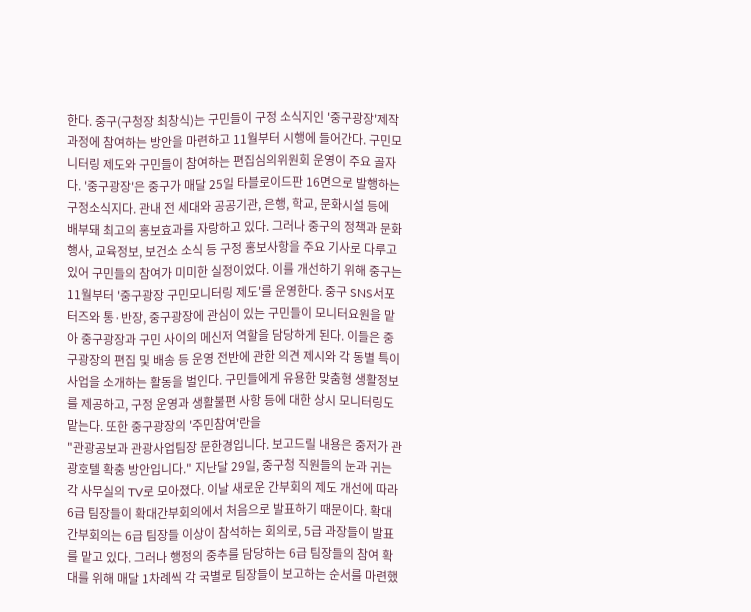한다. 중구(구청장 최창식)는 구민들이 구정 소식지인 '중구광장'제작 과정에 참여하는 방안을 마련하고 11월부터 시행에 들어간다. 구민모니터링 제도와 구민들이 참여하는 편집심의위원회 운영이 주요 골자다. '중구광장'은 중구가 매달 25일 타블로이드판 16면으로 발행하는 구정소식지다. 관내 전 세대와 공공기관, 은행, 학교, 문화시설 등에 배부돼 최고의 홍보효과를 자랑하고 있다. 그러나 중구의 정책과 문화행사, 교육정보, 보건소 소식 등 구정 홍보사항을 주요 기사로 다루고 있어 구민들의 참여가 미미한 실정이었다. 이를 개선하기 위해 중구는 11월부터 '중구광장 구민모니터링 제도'를 운영한다. 중구 SNS서포터즈와 통·반장, 중구광장에 관심이 있는 구민들이 모니터요원을 맡아 중구광장과 구민 사이의 메신저 역할을 담당하게 된다. 이들은 중구광장의 편집 및 배송 등 운영 전반에 관한 의견 제시와 각 동별 특이사업을 소개하는 활동을 벌인다. 구민들에게 유용한 맞춤형 생활정보를 제공하고, 구정 운영과 생활불편 사항 등에 대한 상시 모니터링도 맡는다. 또한 중구광장의 '주민참여'란을
"관광공보과 관광사업팀장 문한경입니다. 보고드릴 내용은 중저가 관광호텔 확충 방안입니다." 지난달 29일, 중구청 직원들의 눈과 귀는 각 사무실의 TV로 모아졌다. 이날 새로운 간부회의 제도 개선에 따라 6급 팀장들이 확대간부회의에서 처음으로 발표하기 때문이다. 확대간부회의는 6급 팀장들 이상이 참석하는 회의로, 5급 과장들이 발표를 맡고 있다. 그러나 행정의 중추를 담당하는 6급 팀장들의 참여 확대를 위해 매달 1차례씩 각 국별로 팀장들이 보고하는 순서를 마련했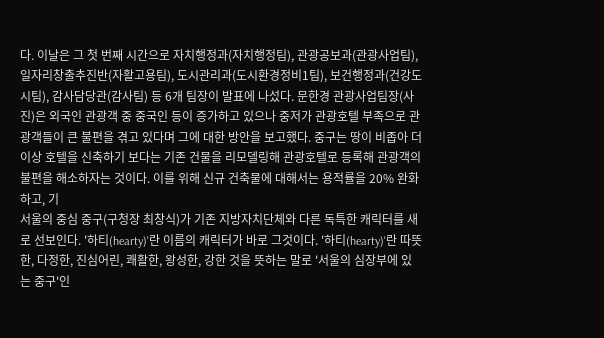다. 이날은 그 첫 번째 시간으로 자치행정과(자치행정팀), 관광공보과(관광사업팀), 일자리창출추진반(자활고용팀), 도시관리과(도시환경정비1팀), 보건행정과(건강도시팀), 감사담당관(감사팀) 등 6개 팀장이 발표에 나섰다. 문한경 관광사업팀장(사진)은 외국인 관광객 중 중국인 등이 증가하고 있으나 중저가 관광호텔 부족으로 관광객들이 큰 불편을 겪고 있다며 그에 대한 방안을 보고했다. 중구는 땅이 비좁아 더 이상 호텔을 신축하기 보다는 기존 건물을 리모델링해 관광호텔로 등록해 관광객의 불편을 해소하자는 것이다. 이를 위해 신규 건축물에 대해서는 용적률을 20% 완화하고, 기
서울의 중심 중구(구청장 최창식)가 기존 지방자치단체와 다른 독특한 캐릭터를 새로 선보인다. '하티(hearty)'란 이름의 캐릭터가 바로 그것이다. '하티(hearty)'란 따뜻한, 다정한, 진심어린, 쾌활한, 왕성한, 강한 것을 뜻하는 말로 '서울의 심장부에 있는 중구'인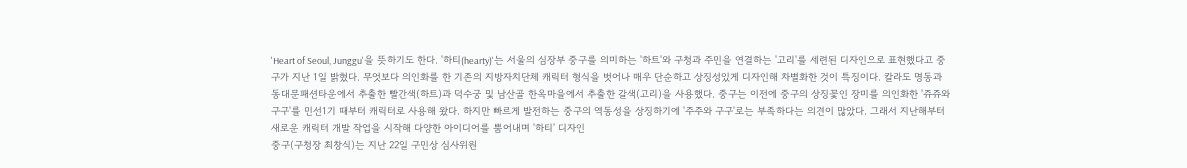'Heart of Seoul, Junggu'을 뜻하기도 한다. '하티(hearty)'는 서울의 심장부 중구를 의미하는 '하트'와 구청과 주민을 연결하는 '고리'를 세련된 디자인으로 표현했다고 중구가 지난 1일 밝혔다. 무엇보다 의인화를 한 기존의 지방자치단체 캐릭터 형식을 벗어나 매우 단순하고 상징성있게 디자인해 차별화한 것이 특징이다. 칼라도 명동과 동대문패션타운에서 추출한 빨간색(하트)과 덕수궁 및 남산골 한옥마을에서 추출한 갈색(고리)을 사용했다. 중구는 이전에 중구의 상징꽃인 장미를 의인화한 '쥬쥬와 구구'를 민선1기 때부터 캐릭터로 사용해 왔다. 하지만 빠르게 발전하는 중구의 역동성을 상징하기에 '주주와 구구'로는 부족하다는 의견이 많았다. 그래서 지난해부터 새로운 캐릭터 개발 작업을 시작해 다양한 아이디어를 뿜어내며 '하티' 디자인
중구(구청장 최창식)는 지난 22일 구민상 심사위원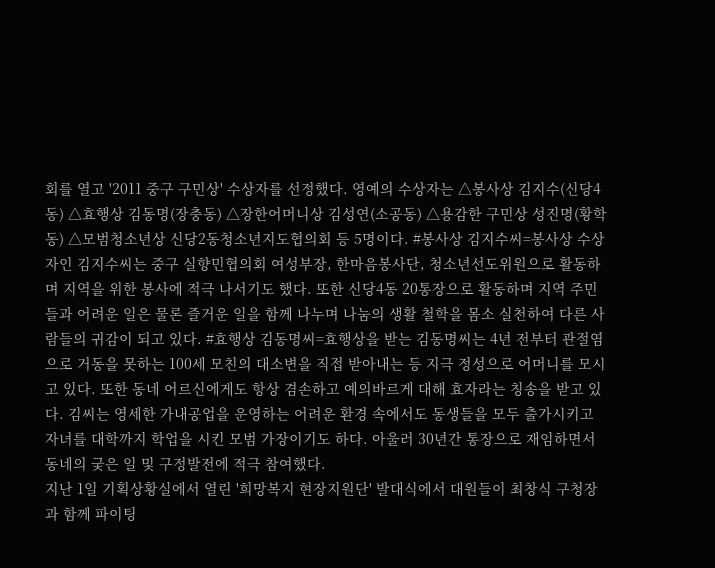회를 열고 '2011 중구 구민상' 수상자를 선정했다. 영예의 수상자는 △봉사상 김지수(신당4동) △효행상 김동명(장충동) △장한어머니상 김성연(소공동) △용감한 구민상 성진명(황학동) △모범청소년상 신당2동청소년지도협의회 등 5명이다. #봉사상 김지수씨=봉사상 수상자인 김지수씨는 중구 실향민협의회 여성부장, 한마음봉사단, 청소년선도위원으로 활동하며 지역을 위한 봉사에 적극 나서기도 했다. 또한 신당4동 20통장으로 활동하며 지역 주민들과 어려운 일은 물론 즐거운 일을 함께 나누며 나눔의 생활 철학을 몸소 실천하여 다른 사람들의 귀감이 되고 있다. #효행상 김동명씨=효행상을 받는 김동명씨는 4년 전부터 관절염으로 거동을 못하는 100세 모친의 대소변을 직접 받아내는 등 지극 정성으로 어머니를 모시고 있다. 또한 동네 어르신에게도 항상 겸손하고 예의바르게 대해 효자라는 칭송을 받고 있다. 김씨는 영세한 가내공업을 운영하는 어려운 환경 속에서도 동생들을 모두 출가시키고 자녀를 대학까지 학업을 시킨 모범 가장이기도 하다. 아울러 30년간 통장으로 재임하면서 동네의 궂은 일 및 구정발전에 적극 참여했다.
지난 1일 기획상황실에서 열린 '희망복지 현장지원단' 발대식에서 대원들이 최창식 구청장과 함께 파이팅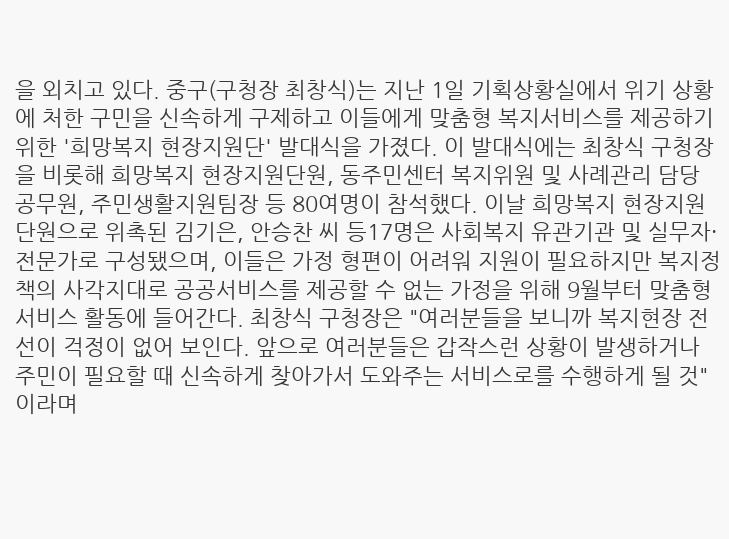을 외치고 있다. 중구(구청장 최창식)는 지난 1일 기획상황실에서 위기 상황에 처한 구민을 신속하게 구제하고 이들에게 맞춤형 복지서비스를 제공하기 위한 '희망복지 현장지원단' 발대식을 가졌다. 이 발대식에는 최창식 구청장을 비롯해 희망복지 현장지원단원, 동주민센터 복지위원 및 사례관리 담당 공무원, 주민생활지원팀장 등 80여명이 참석했다. 이날 희망복지 현장지원단원으로 위촉된 김기은, 안승찬 씨 등17명은 사회복지 유관기관 및 실무자·전문가로 구성됐으며, 이들은 가정 형편이 어려워 지원이 필요하지만 복지정책의 사각지대로 공공서비스를 제공할 수 없는 가정을 위해 9월부터 맞춤형 서비스 활동에 들어간다. 최창식 구청장은 "여러분들을 보니까 복지현장 전선이 걱정이 없어 보인다. 앞으로 여러분들은 갑작스런 상황이 발생하거나 주민이 필요할 때 신속하게 찾아가서 도와주는 서비스로를 수행하게 될 것"이라며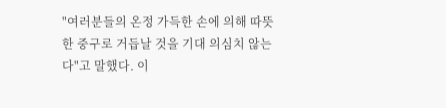"여러분들의 온정 가득한 손에 의해 따뜻한 중구로 거듭날 것을 기대 의심치 않는다"고 말했다. 이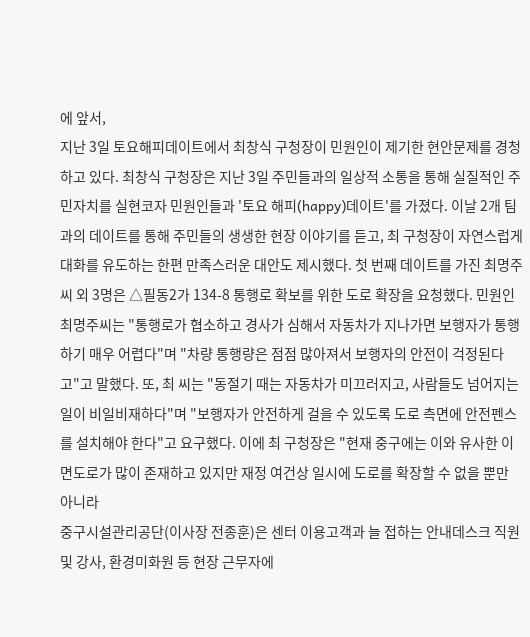에 앞서,
지난 3일 토요해피데이트에서 최창식 구청장이 민원인이 제기한 현안문제를 경청하고 있다. 최창식 구청장은 지난 3일 주민들과의 일상적 소통을 통해 실질적인 주민자치를 실현코자 민원인들과 '토요 해피(happy)데이트'를 가졌다. 이날 2개 팀과의 데이트를 통해 주민들의 생생한 현장 이야기를 듣고, 최 구청장이 자연스럽게 대화를 유도하는 한편 만족스러운 대안도 제시했다. 첫 번째 데이트를 가진 최명주씨 외 3명은 △필동2가 134-8 통행로 확보를 위한 도로 확장을 요청했다. 민원인 최명주씨는 "통행로가 협소하고 경사가 심해서 자동차가 지나가면 보행자가 통행하기 매우 어렵다"며 "차량 통행량은 점점 많아져서 보행자의 안전이 걱정된다고"고 말했다. 또, 최 씨는 "동절기 때는 자동차가 미끄러지고, 사람들도 넘어지는 일이 비일비재하다"며 "보행자가 안전하게 걸을 수 있도록 도로 측면에 안전펜스를 설치해야 한다"고 요구했다. 이에 최 구청장은 "현재 중구에는 이와 유사한 이면도로가 많이 존재하고 있지만 재정 여건상 일시에 도로를 확장할 수 없을 뿐만 아니라
중구시설관리공단(이사장 전종훈)은 센터 이용고객과 늘 접하는 안내데스크 직원 및 강사, 환경미화원 등 현장 근무자에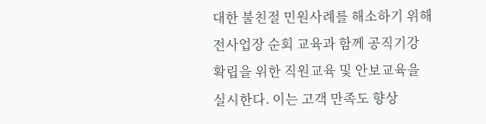대한 불친절 민원사례를 해소하기 위해 전사업장 순회 교육과 함께 공직기강 확립을 위한 직원교육 및 안보교육을 실시한다. 이는 고객 만족도 향상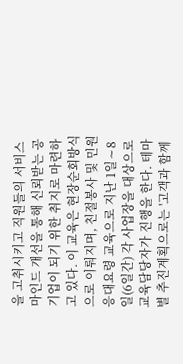을 고취시키고 직원들의 서비스 마인드 개선을 통해 신뢰받는 공기업이 되기 위한 취지로 마련하고 있다. 이 교육은 현장순회방식으로 이뤄지며, 친절봉사 및 민원응대요령 교육으로 지난 1일∼8일(6일간) 각 사업장을 대상으로 교육담당자가 진행을 한다. 테마별 추진계획으로는 '고객과 함께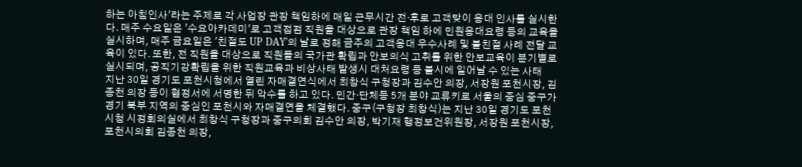하는 아침인사'라는 주제로 각 사업장 관장 책임하에 매일 근무시간 전·후로 고객맞이 응대 인사를 실시한다. 매주 수요일은 '수요아카데미'로 고객접점 직원을 대상으로 관장 책임 하에 민원응대요령 등의 교육을 실시하며, 매주 금요일은 '친절도 UP DAY'의 날로 정해 금주의 고객응대 우수사례 및 불친절 사례 전달 교육이 있다. 또한, 전 직원을 대상으로 직원들의 국가관 확립과 안보의식 고취를 위한 안보교육이 분기별로 실시되며, 공직기강확립을 위한 직원교육과 비상사태 발생시 대처요령 등 불시에 일어날 수 있는 사태
지난 30일 경기도 포천시청에서 열린 자매결연식에서 최창식 구청장과 김수안 의장, 서장원 포천시장, 김종천 의장 등이 협정서에 서명한 뒤 악수를 하고 있다. 민간·단체등 5개 분야 교류키로 서울의 중심 중구가 경기 북부 지역의 중심인 포천시와 자매결연을 체결했다. 중구(구청장 최창식)는 지난 30일 경기도 포천시청 시정회의실에서 최창식 구청장과 중구의회 김수안 의장, 박기재 행정보건위원장, 서장원 포천시장, 포천시의회 김종천 의장,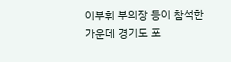이부휘 부의장 등이 참석한 가운데 경기도 포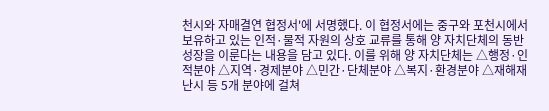천시와 자매결연 협정서'에 서명했다. 이 협정서에는 중구와 포천시에서 보유하고 있는 인적·물적 자원의 상호 교류를 통해 양 자치단체의 동반 성장을 이룬다는 내용을 담고 있다. 이를 위해 양 자치단체는 △행정·인적분야 △지역·경제분야 △민간·단체분야 △복지·환경분야 △재해재난시 등 5개 분야에 걸쳐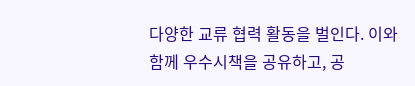다양한 교류 협력 활동을 벌인다. 이와함께 우수시책을 공유하고, 공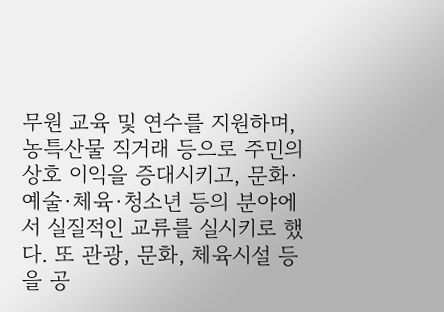무원 교육 및 연수를 지원하며, 농특산물 직거래 등으로 주민의 상호 이익을 증대시키고, 문화·예술·체육·청소년 등의 분야에서 실질적인 교류를 실시키로 했다. 또 관광, 문화, 체육시설 등을 공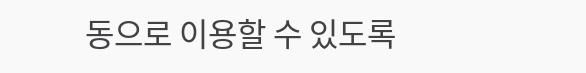동으로 이용할 수 있도록